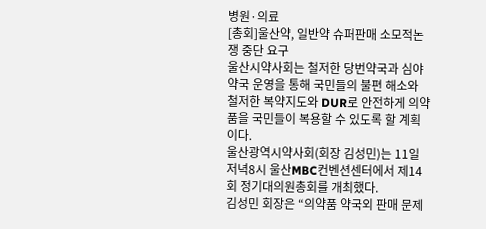병원·의료
[총회]울산약, 일반약 슈퍼판매 소모적논쟁 중단 요구
울산시약사회는 철저한 당번약국과 심야약국 운영을 통해 국민들의 불편 해소와 철저한 복약지도와 DUR로 안전하게 의약품을 국민들이 복용할 수 있도록 할 계획이다.
울산광역시약사회(회장 김성민)는 11일 저녁8시 울산MBC컨벤션센터에서 제14회 정기대의원총회를 개최했다.
김성민 회장은 “의약품 약국외 판매 문제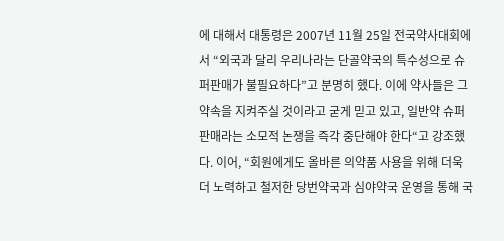에 대해서 대통령은 2007년 11월 25일 전국약사대회에서 “외국과 달리 우리나라는 단골약국의 특수성으로 슈퍼판매가 불필요하다”고 분명히 했다. 이에 약사들은 그 약속을 지켜주실 것이라고 굳게 믿고 있고, 일반약 슈퍼 판매라는 소모적 논쟁을 즉각 중단해야 한다“고 강조했다. 이어, “회원에게도 올바른 의약품 사용을 위해 더욱 더 노력하고 철저한 당번약국과 심야약국 운영을 통해 국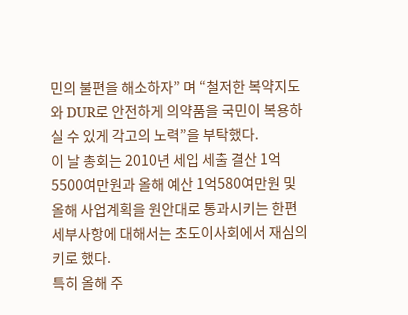민의 불편을 해소하자” 며 “철저한 복약지도와 DUR로 안전하게 의약품을 국민이 복용하실 수 있게 각고의 노력”을 부탁했다.
이 날 총회는 2010년 세입 세출 결산 1억5500여만원과 올해 예산 1억580여만원 및 올해 사업계획을 원안대로 통과시키는 한편 세부사항에 대해서는 초도이사회에서 재심의키로 했다.
특히 올해 주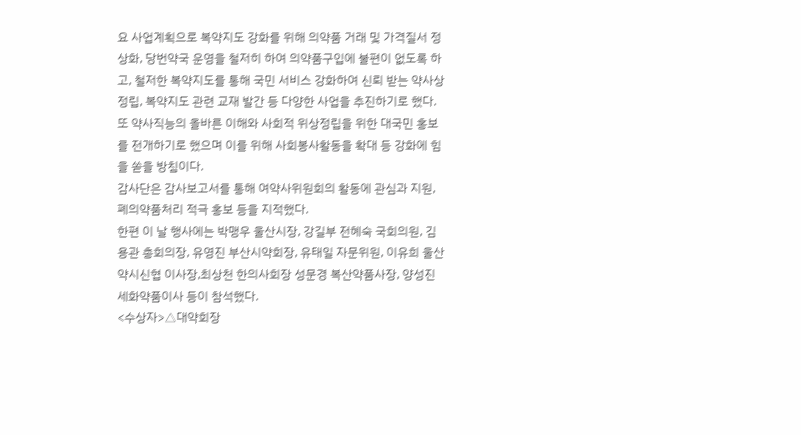요 사업계획으로 복약지도 강화를 위해 의약품 거래 및 가격질서 정상화, 당번약국 운영을 철저히 하여 의약품구입에 불편이 없도록 하고, 철저한 복약지도를 통해 국민 서비스 강화하여 신뢰 받는 약사상정립, 복약지도 관련 교재 발간 등 다양한 사업을 추진하기로 했다.
또 약사직능의 올바른 이해와 사회적 위상정립을 위한 대국민 홍보를 전개하기로 했으며 이를 위해 사회봉사활동을 확대 등 강화에 힘을 쏟을 방침이다.
감사단은 감사보고서를 통해 여약사위원회의 활동에 관심과 지원, 폐의약품처리 적극 홍보 등을 지적했다.
한편 이 날 행사에는 박맹우 울산시장, 강길부 전혜숙 국회의원, 김용관 총회의장, 유영진 부산시약회장, 유태일 자문위원, 이유희 울산약시신협 이사장,최상천 한의사회장 성문경 복산약품사장, 양성진 세화약품이사 등이 참석했다.
<수상자>△대약회장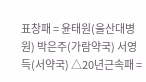표창패 = 윤태원(울산대병원) 박은주(가람약국) 서영득(서약국) △20년근속패 =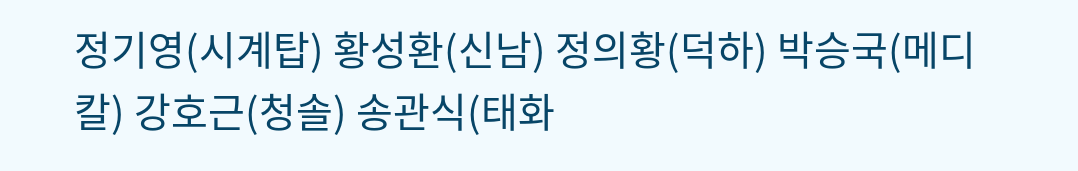정기영(시계탑) 황성환(신남) 정의황(덕하) 박승국(메디칼) 강호근(청솔) 송관식(태화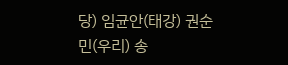당) 임균안(태강) 권순민(우리) 송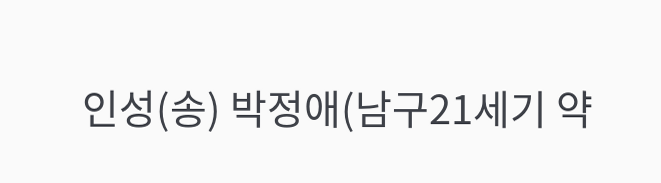인성(송) 박정애(남구21세기 약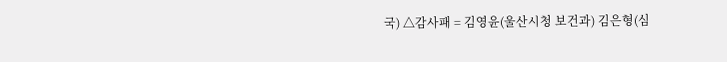국) △감사패 = 김영윤(울산시청 보건과) 김은형(심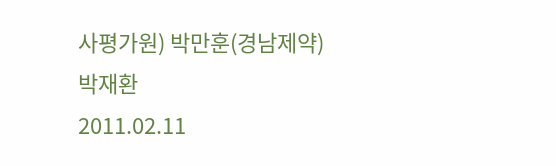사평가원) 박만훈(경남제약)
박재환
2011.02.11